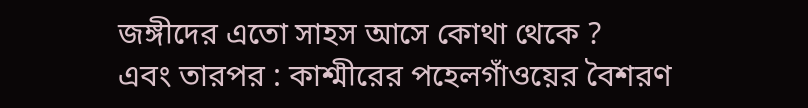জঙ্গীদের এতো সাহস আসে কোথা থেকে ?
এবং তারপর : কাশ্মীরের পহেলগাঁওয়ের বৈশরণ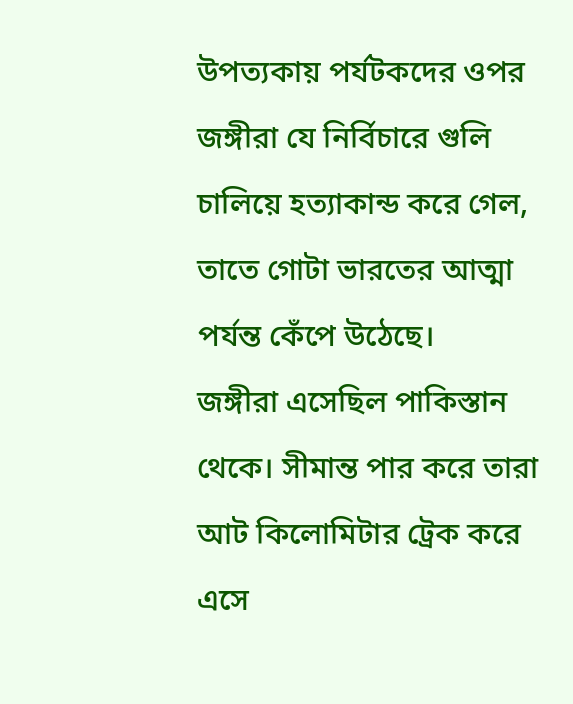উপত্যকায় পর্যটকদের ওপর জঙ্গীরা যে নির্বিচারে গুলি চালিয়ে হত্যাকান্ড করে গেল, তাতে গোটা ভারতের আত্মা পর্যন্ত কেঁপে উঠেছে।
জঙ্গীরা এসেছিল পাকিস্তান থেকে। সীমান্ত পার করে তারা আট কিলোমিটার ট্রেক করে এসে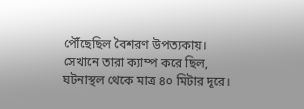পৌঁছেছিল বৈশরণ উপত্যকায়। সেখানে তারা ক্যাম্প করে ছিল, ঘটনাস্থল থেকে মাত্র ৪০ মিটার দূরে।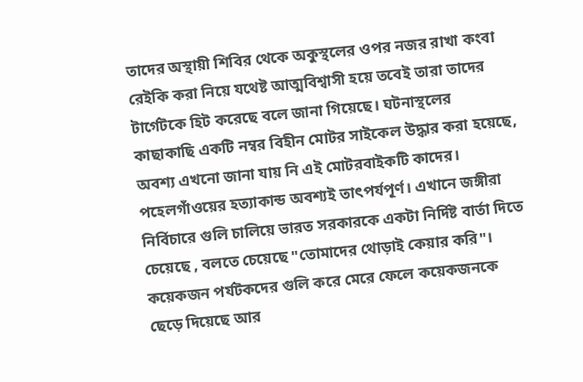তাদের অস্থায়ী শিবির থেকে অকুস্থলের ওপর নজর রাখা কংবা রেইকি করা নিয়ে যথেষ্ট আত্মবিশ্বাসী হয়ে তবেই তারা তাদের টার্গেটকে হিট করেছে বলে জানা গিয়েছে। ঘটনাস্থলের কাছাকাছি একটি নম্বর বিহীন মোটর সাইকেল উদ্ধার করা হয়েছে, অবশ্য এখনো জানা যায় নি এই মোটরবাইকটি কাদের।
পহেলগাঁওয়ের হত্যাকান্ড অবশ্যই তাৎপর্যপূর্ণ। এখানে জঙ্গীরা নির্বিচারে গুলি চালিয়ে ভারত সরকারকে একটা নির্দিষ্ট বার্তা দিতে চেয়েছে , বলতে চেয়েছে "তোমাদের থোড়াই কেয়ার করি"। কয়েকজন পর্যটকদের গুলি করে মেরে ফেলে কয়েকজনকে ছেড়ে দিয়েছে আর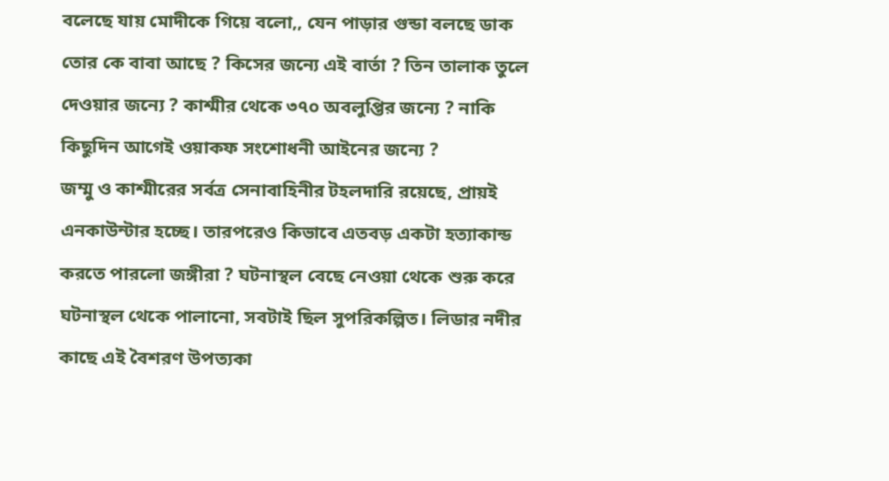বলেছে যায় মোদীকে গিয়ে বলো,, যেন পাড়ার গুন্ডা বলছে ডাক তোর কে বাবা আছে ? কিসের জন্যে এই বার্তা ? তিন তালাক তুলে দেওয়ার জন্যে ? কাশ্মীর থেকে ৩৭০ অবলুপ্তির জন্যে ? নাকি কিছুদিন আগেই ওয়াকফ সংশোধনী আইনের জন্যে ?
জম্মু ও কাশ্মীরের সর্বত্র সেনাবাহিনীর টহলদারি রয়েছে, প্রায়ই এনকাউন্টার হচ্ছে। তারপরেও কিভাবে এতবড় একটা হত্যাকান্ড করতে পারলো জঙ্গীরা ? ঘটনাস্থল বেছে নেওয়া থেকে শুরু করে ঘটনাস্থল থেকে পালানো, সবটাই ছিল সুপরিকল্পিত। লিডার নদীর কাছে এই বৈশরণ উপত্যকা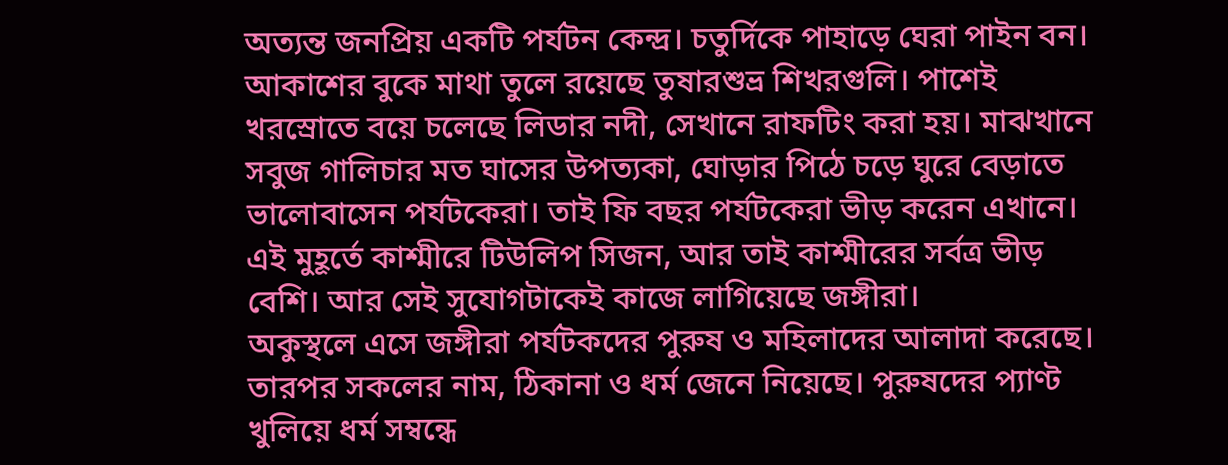অত্যন্ত জনপ্রিয় একটি পর্যটন কেন্দ্র। চতুর্দিকে পাহাড়ে ঘেরা পাইন বন। আকাশের বুকে মাথা তুলে রয়েছে তুষারশুভ্র শিখরগুলি। পাশেই খরস্রোতে বয়ে চলেছে লিডার নদী, সেখানে রাফটিং করা হয়। মাঝখানে সবুজ গালিচার মত ঘাসের উপত্যকা, ঘোড়ার পিঠে চড়ে ঘুরে বেড়াতে ভালোবাসেন পর্যটকেরা। তাই ফি বছর পর্যটকেরা ভীড় করেন এখানে। এই মুহূর্তে কাশ্মীরে টিউলিপ সিজন, আর তাই কাশ্মীরের সর্বত্র ভীড় বেশি। আর সেই সুযোগটাকেই কাজে লাগিয়েছে জঙ্গীরা।
অকুস্থলে এসে জঙ্গীরা পর্যটকদের পুরুষ ও মহিলাদের আলাদা করেছে। তারপর সকলের নাম, ঠিকানা ও ধর্ম জেনে নিয়েছে। পুরুষদের প্যাণ্ট খুলিয়ে ধর্ম সম্বন্ধে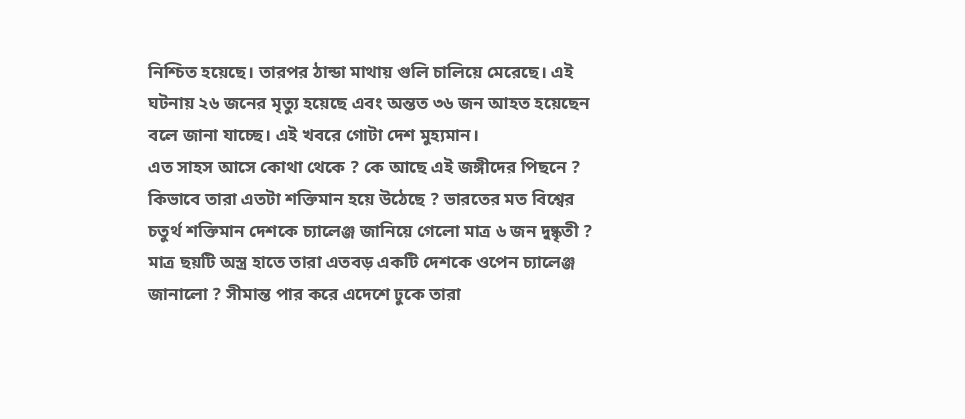নিশ্চিত হয়েছে। তারপর ঠান্ডা মাথায় গুলি চালিয়ে মেরেছে। এই ঘটনায় ২৬ জনের মৃত্যু হয়েছে এবং অন্তত ৩৬ জন আহত হয়েছেন বলে জানা যাচ্ছে। এই খবরে গোটা দেশ মুহ্যমান।
এত সাহস আসে কোথা থেকে ? কে আছে এই জঙ্গীদের পিছনে ? কিভাবে তারা এতটা শক্তিমান হয়ে উঠেছে ? ভারতের মত বিশ্বের চতুর্থ শক্তিমান দেশকে চ্যালেঞ্জ জানিয়ে গেলো মাত্র ৬ জন দুষ্কৃতী ? মাত্র ছয়টি অস্ত্র হাতে তারা এতবড় একটি দেশকে ওপেন চ্যালেঞ্জ জানালো ? সীমান্ত পার করে এদেশে ঢুকে তারা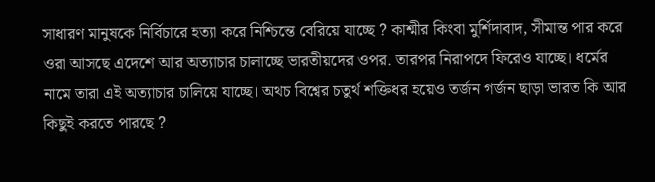সাধারণ মানুষকে নির্বিচারে হত্যা করে নিশ্চিন্তে বেরিয়ে যাচ্ছে ? কাশ্মীর কিংবা মুর্শিদাবাদ, সীমান্ত পার করে ওরা আসছে এদেশে আর অত্যাচার চালাচ্ছে ভারতীয়দের ওপর. তারপর নিরাপদে ফিরেও যাচ্ছে। ধর্মের নামে তারা এই অত্যাচার চালিয়ে যাচ্ছে। অথচ বিশ্বের চতুর্থ শক্তিধর হয়েও তর্জন গর্জন ছাড়া ভারত কি আর কিছুই করতে পারছে ?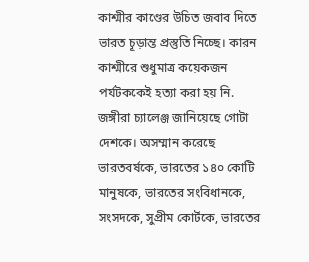কাশ্মীর কাণ্ডের উচিত জবাব দিতে ভারত চূড়ান্ত প্রস্তুতি নিচ্ছে। কারন কাশ্মীরে শুধুমাত্র কয়েকজন পর্যটককেই হত্যা করা হয় নি. জঙ্গীরা চ্যালেঞ্জ জানিয়েছে গোটা দেশকে। অসম্মান করেছে ভারতবর্ষকে, ভারতের ১৪০ কোটি মানুষকে, ভারতের সংবিধানকে, সংসদকে, সুপ্রীম কোর্টকে, ভারতের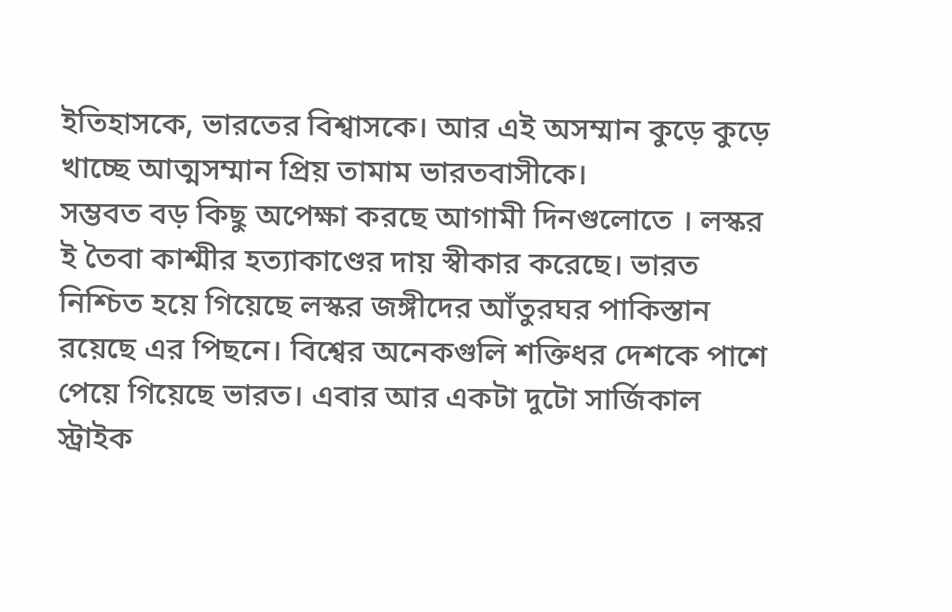ইতিহাসকে, ভারতের বিশ্বাসকে। আর এই অসম্মান কুড়ে কুড়ে খাচ্ছে আত্মসম্মান প্রিয় তামাম ভারতবাসীকে।
সম্ভবত বড় কিছু অপেক্ষা করছে আগামী দিনগুলোতে । লস্কর ই তৈবা কাশ্মীর হত্যাকাণ্ডের দায় স্বীকার করেছে। ভারত নিশ্চিত হয়ে গিয়েছে লস্কর জঙ্গীদের আঁতুরঘর পাকিস্তান রয়েছে এর পিছনে। বিশ্বের অনেকগুলি শক্তিধর দেশকে পাশে পেয়ে গিয়েছে ভারত। এবার আর একটা দুটো সার্জিকাল স্ট্রাইক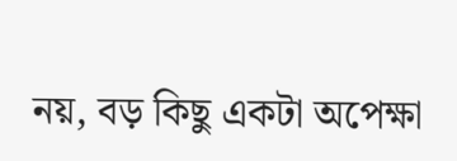নয়, বড় কিছু একটা অপেক্ষা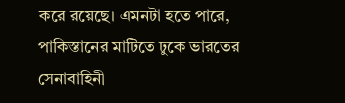করে রয়েছে। এমনটা হতে পারে, পাকিস্তানের মাটিতে ঢুকে ভারতের সেনাবাহিনী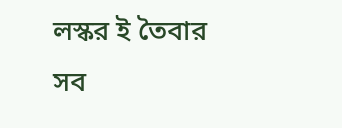লস্কর ই তৈবার সব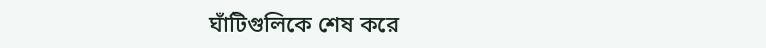ঘাঁটিগুলিকে শেষ করে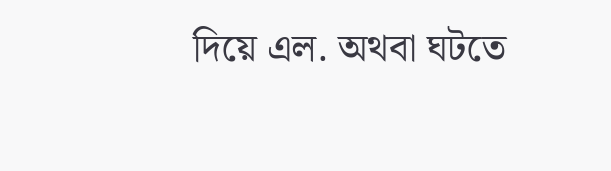দিয়ে এল. অথবা ঘটতে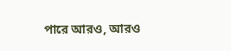পারে আরও, আরও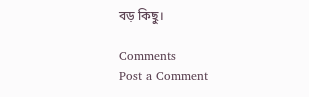বড় কিছু।

Comments
Post a Comment